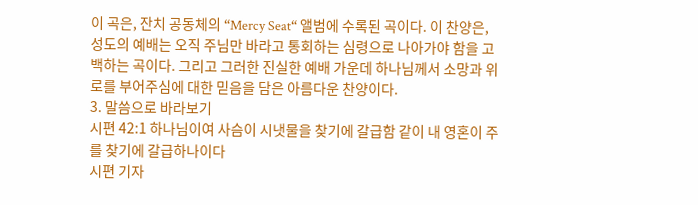이 곡은, 잔치 공동체의 “Mercy Seat“ 앨범에 수록된 곡이다. 이 찬양은, 성도의 예배는 오직 주님만 바라고 통회하는 심령으로 나아가야 함을 고백하는 곡이다. 그리고 그러한 진실한 예배 가운데 하나님께서 소망과 위로를 부어주심에 대한 믿음을 담은 아름다운 찬양이다.
3. 말씀으로 바라보기
시편 42:1 하나님이여 사슴이 시냇물을 찾기에 갈급함 같이 내 영혼이 주를 찾기에 갈급하나이다
시편 기자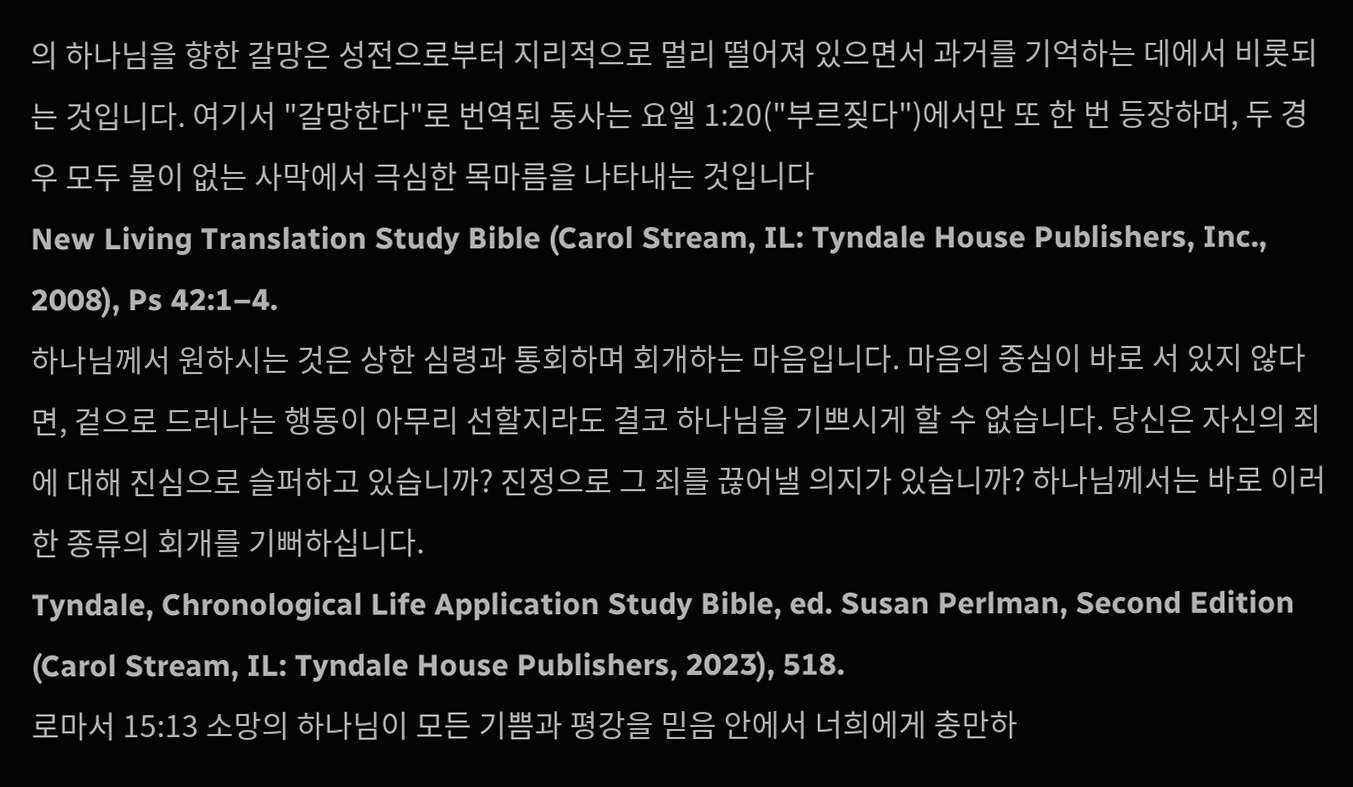의 하나님을 향한 갈망은 성전으로부터 지리적으로 멀리 떨어져 있으면서 과거를 기억하는 데에서 비롯되는 것입니다. 여기서 "갈망한다"로 번역된 동사는 요엘 1:20("부르짖다")에서만 또 한 번 등장하며, 두 경우 모두 물이 없는 사막에서 극심한 목마름을 나타내는 것입니다
New Living Translation Study Bible (Carol Stream, IL: Tyndale House Publishers, Inc., 2008), Ps 42:1–4.
하나님께서 원하시는 것은 상한 심령과 통회하며 회개하는 마음입니다. 마음의 중심이 바로 서 있지 않다면, 겉으로 드러나는 행동이 아무리 선할지라도 결코 하나님을 기쁘시게 할 수 없습니다. 당신은 자신의 죄에 대해 진심으로 슬퍼하고 있습니까? 진정으로 그 죄를 끊어낼 의지가 있습니까? 하나님께서는 바로 이러한 종류의 회개를 기뻐하십니다.
Tyndale, Chronological Life Application Study Bible, ed. Susan Perlman, Second Edition (Carol Stream, IL: Tyndale House Publishers, 2023), 518.
로마서 15:13 소망의 하나님이 모든 기쁨과 평강을 믿음 안에서 너희에게 충만하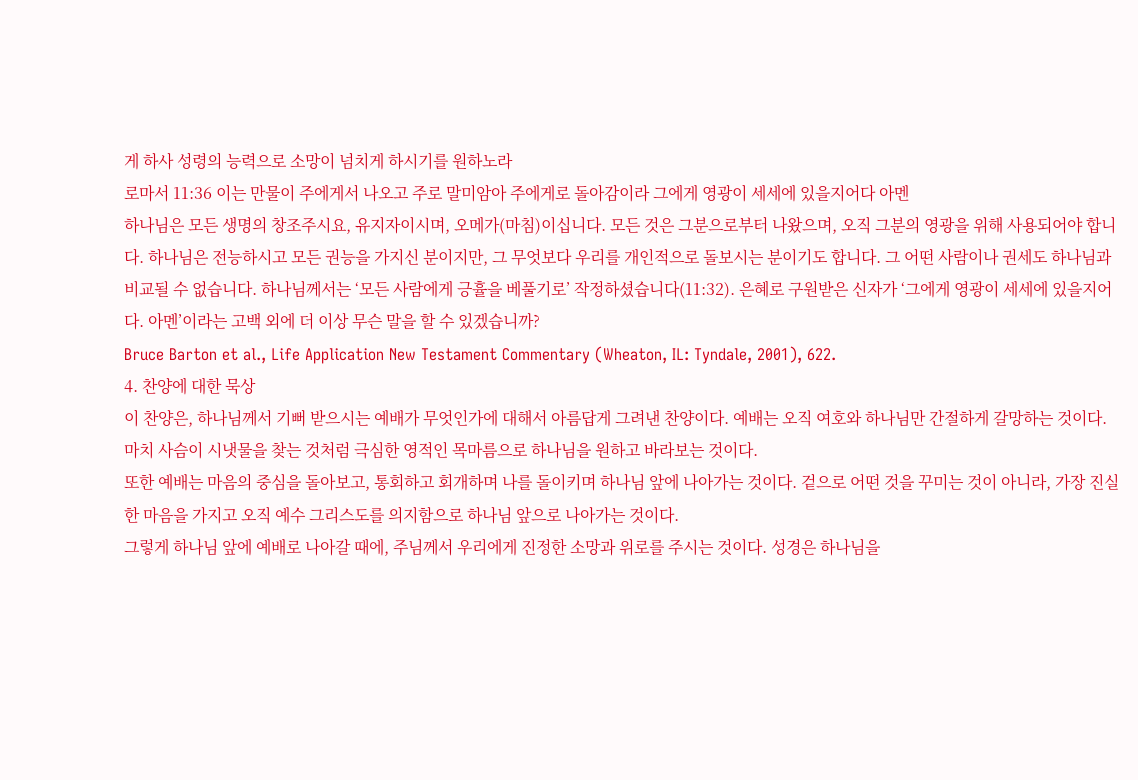게 하사 성령의 능력으로 소망이 넘치게 하시기를 원하노라
로마서 11:36 이는 만물이 주에게서 나오고 주로 말미암아 주에게로 돌아감이라 그에게 영광이 세세에 있을지어다 아멘
하나님은 모든 생명의 창조주시요, 유지자이시며, 오메가(마침)이십니다. 모든 것은 그분으로부터 나왔으며, 오직 그분의 영광을 위해 사용되어야 합니다. 하나님은 전능하시고 모든 권능을 가지신 분이지만, 그 무엇보다 우리를 개인적으로 돌보시는 분이기도 합니다. 그 어떤 사람이나 권세도 하나님과 비교될 수 없습니다. 하나님께서는 ‘모든 사람에게 긍휼을 베풀기로’ 작정하셨습니다(11:32). 은혜로 구원받은 신자가 ‘그에게 영광이 세세에 있을지어다. 아멘’이라는 고백 외에 더 이상 무슨 말을 할 수 있겠습니까?
Bruce Barton et al., Life Application New Testament Commentary (Wheaton, IL: Tyndale, 2001), 622.
4. 찬양에 대한 묵상
이 찬양은, 하나님께서 기뻐 받으시는 예배가 무엇인가에 대해서 아름답게 그려낸 찬양이다. 예배는 오직 여호와 하나님만 간절하게 갈망하는 것이다. 마치 사슴이 시냇물을 찾는 것처럼 극심한 영적인 목마름으로 하나님을 원하고 바라보는 것이다.
또한 예배는 마음의 중심을 돌아보고, 통회하고 회개하며 나를 돌이키며 하나님 앞에 나아가는 것이다. 겉으로 어떤 것을 꾸미는 것이 아니라, 가장 진실한 마음을 가지고 오직 예수 그리스도를 의지함으로 하나님 앞으로 나아가는 것이다.
그렇게 하나님 앞에 예배로 나아갈 때에, 주님께서 우리에게 진정한 소망과 위로를 주시는 것이다. 성경은 하나님을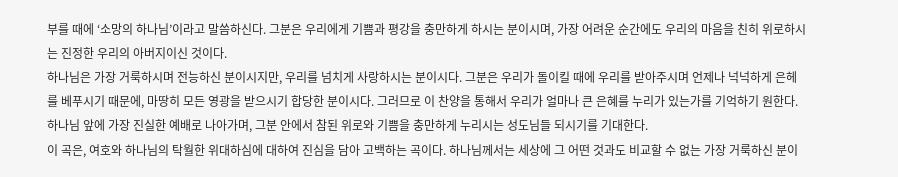부를 때에 ‘소망의 하나님’이라고 말씀하신다. 그분은 우리에게 기쁨과 평강을 충만하게 하시는 분이시며, 가장 어려운 순간에도 우리의 마음을 친히 위로하시는 진정한 우리의 아버지이신 것이다.
하나님은 가장 거룩하시며 전능하신 분이시지만, 우리를 넘치게 사랑하시는 분이시다. 그분은 우리가 돌이킬 때에 우리를 받아주시며 언제나 넉넉하게 은헤를 베푸시기 때문에, 마땅히 모든 영광을 받으시기 합당한 분이시다. 그러므로 이 찬양을 통해서 우리가 얼마나 큰 은혜를 누리가 있는가를 기억하기 원한다. 하나님 앞에 가장 진실한 예배로 나아가며, 그분 안에서 참된 위로와 기쁨을 충만하게 누리시는 성도님들 되시기를 기대한다.
이 곡은, 여호와 하나님의 탁월한 위대하심에 대하여 진심을 담아 고백하는 곡이다. 하나님께서는 세상에 그 어떤 것과도 비교할 수 없는 가장 거룩하신 분이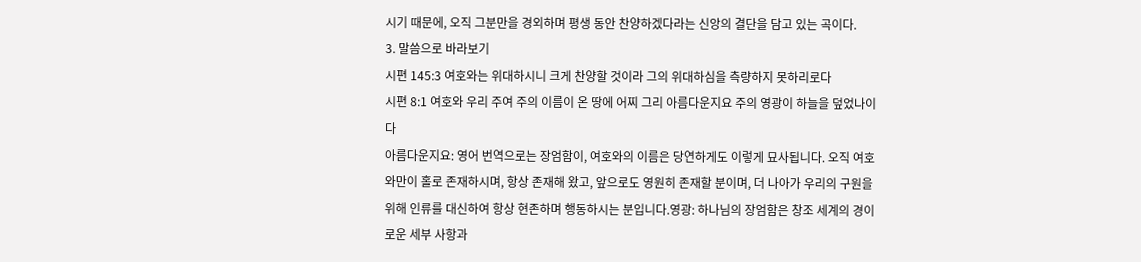시기 때문에, 오직 그분만을 경외하며 평생 동안 찬양하겠다라는 신앙의 결단을 담고 있는 곡이다.
3. 말씀으로 바라보기
시편 145:3 여호와는 위대하시니 크게 찬양할 것이라 그의 위대하심을 측량하지 못하리로다
시편 8:1 여호와 우리 주여 주의 이름이 온 땅에 어찌 그리 아름다운지요 주의 영광이 하늘을 덮었나이다
아름다운지요: 영어 번역으로는 장엄함이, 여호와의 이름은 당연하게도 이렇게 묘사됩니다. 오직 여호와만이 홀로 존재하시며, 항상 존재해 왔고, 앞으로도 영원히 존재할 분이며, 더 나아가 우리의 구원을 위해 인류를 대신하여 항상 현존하며 행동하시는 분입니다.영광: 하나님의 장엄함은 창조 세계의 경이로운 세부 사항과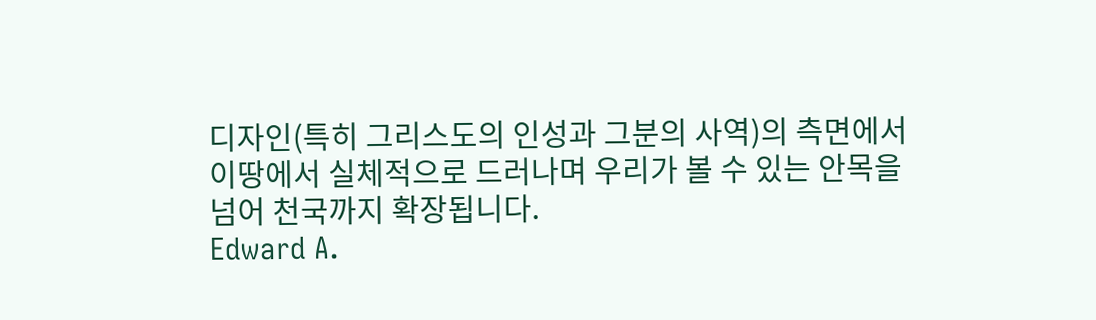디자인(특히 그리스도의 인성과 그분의 사역)의 측면에서 이땅에서 실체적으로 드러나며 우리가 볼 수 있는 안목을 넘어 천국까지 확장됩니다.
Edward A.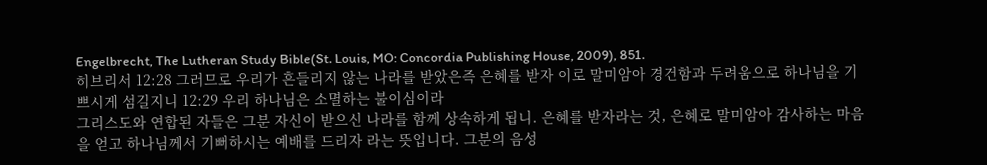Engelbrecht, The Lutheran Study Bible(St. Louis, MO: Concordia Publishing House, 2009), 851.
히브리서 12:28 그러므로 우리가 흔들리지 않는 나라를 받았은즉 은혜를 받자 이로 말미암아 경건함과 두려움으로 하나님을 기쁘시게 섬길지니 12:29 우리 하나님은 소멸하는 불이심이라
그리스도와 연합된 자들은 그분 자신이 받으신 나라를 함께 상속하게 됩니. 은혜를 받자라는 것, 은혜로 말미암아 감사하는 마음을 얻고 하나님께서 기뻐하시는 예배를 드리자 라는 뜻입니다. 그분의 음성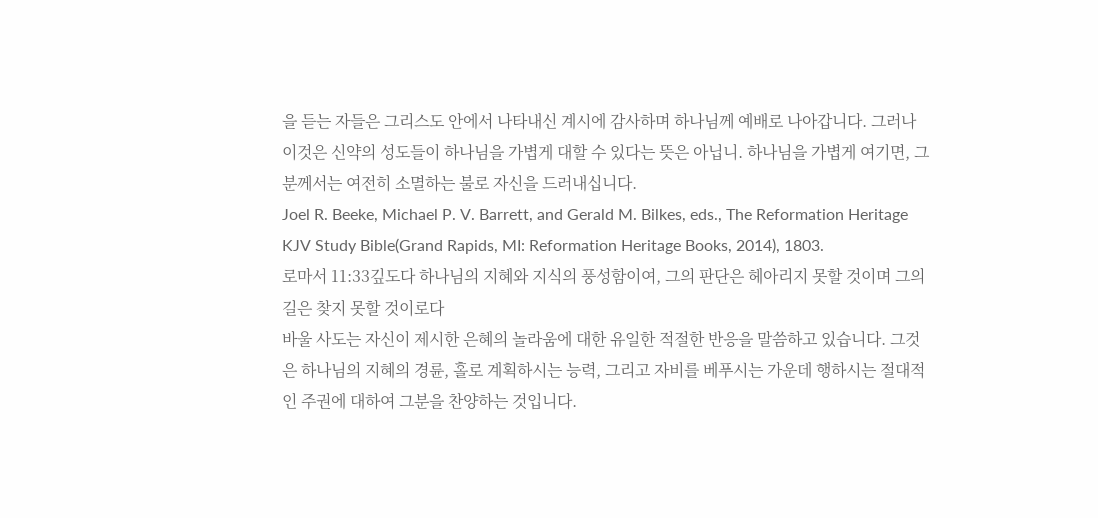을 듣는 자들은 그리스도 안에서 나타내신 계시에 감사하며 하나님께 예배로 나아갑니다. 그러나 이것은 신약의 성도들이 하나님을 가볍게 대할 수 있다는 뜻은 아닙니. 하나님을 가볍게 여기면, 그분께서는 여전히 소멸하는 불로 자신을 드러내십니다.
Joel R. Beeke, Michael P. V. Barrett, and Gerald M. Bilkes, eds., The Reformation Heritage KJV Study Bible(Grand Rapids, MI: Reformation Heritage Books, 2014), 1803.
로마서 11:33깊도다 하나님의 지혜와 지식의 풍성함이여, 그의 판단은 헤아리지 못할 것이며 그의 길은 찾지 못할 것이로다
바울 사도는 자신이 제시한 은혜의 놀라움에 대한 유일한 적절한 반응을 말씀하고 있습니다. 그것은 하나님의 지혜의 경륜, 홀로 계획하시는 능력, 그리고 자비를 베푸시는 가운데 행하시는 절대적인 주권에 대하여 그분을 찬양하는 것입니다.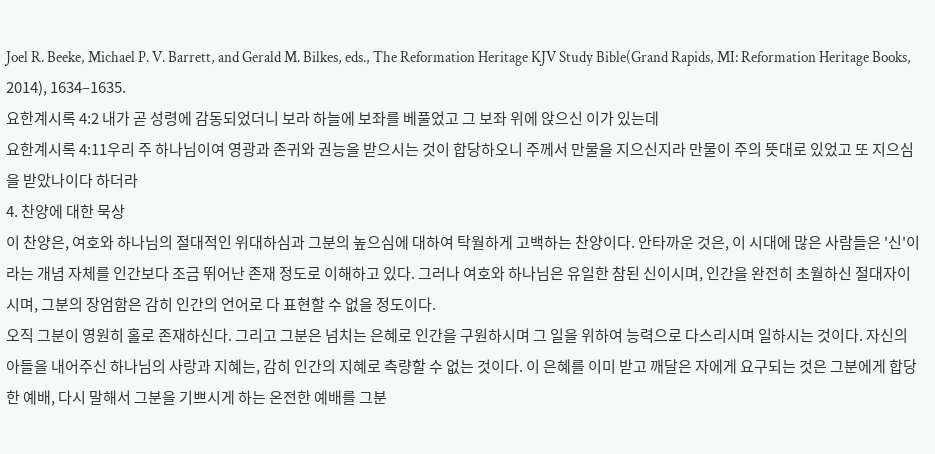Joel R. Beeke, Michael P. V. Barrett, and Gerald M. Bilkes, eds., The Reformation Heritage KJV Study Bible(Grand Rapids, MI: Reformation Heritage Books, 2014), 1634–1635.
요한계시록 4:2 내가 곧 성령에 감동되었더니 보라 하늘에 보좌를 베풀었고 그 보좌 위에 앉으신 이가 있는데
요한계시록 4:11우리 주 하나님이여 영광과 존귀와 권능을 받으시는 것이 합당하오니 주께서 만물을 지으신지라 만물이 주의 뜻대로 있었고 또 지으심을 받았나이다 하더라
4. 찬양에 대한 묵상
이 찬양은, 여호와 하나님의 절대적인 위대하심과 그분의 높으심에 대하여 탁월하게 고백하는 찬양이다. 안타까운 것은, 이 시대에 많은 사람들은 '신'이라는 개념 자체를 인간보다 조금 뛰어난 존재 정도로 이해하고 있다. 그러나 여호와 하나님은 유일한 참된 신이시며, 인간을 완전히 초월하신 절대자이시며, 그분의 장엄함은 감히 인간의 언어로 다 표현할 수 없을 정도이다.
오직 그분이 영원히 홀로 존재하신다. 그리고 그분은 넘치는 은혜로 인간을 구원하시며 그 일을 위하여 능력으로 다스리시며 일하시는 것이다. 자신의 아들을 내어주신 하나님의 사랑과 지혜는, 감히 인간의 지혜로 측량할 수 없는 것이다. 이 은혜를 이미 받고 깨달은 자에게 요구되는 것은 그분에게 합당한 예배, 다시 말해서 그분을 기쁘시게 하는 온전한 예배를 그분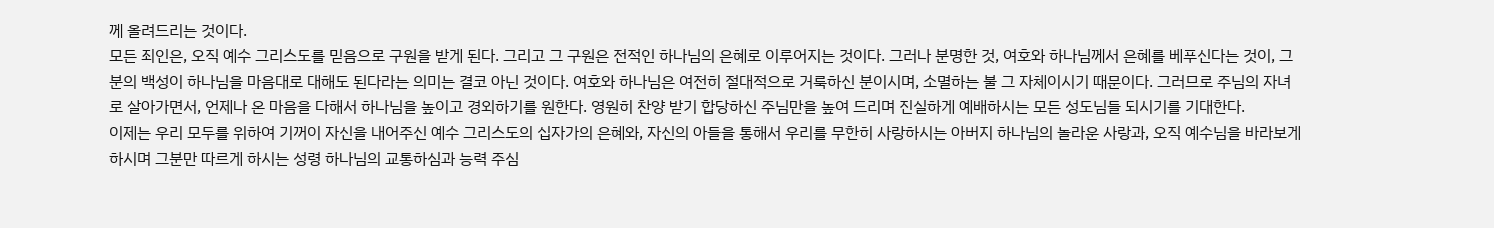께 올려드리는 것이다.
모든 죄인은, 오직 예수 그리스도를 믿음으로 구원을 받게 된다. 그리고 그 구원은 전적인 하나님의 은혜로 이루어지는 것이다. 그러나 분명한 것, 여호와 하나님께서 은혜를 베푸신다는 것이, 그분의 백성이 하나님을 마음대로 대해도 된다라는 의미는 결코 아닌 것이다. 여호와 하나님은 여전히 절대적으로 거룩하신 분이시며, 소멸하는 불 그 자체이시기 때문이다. 그러므로 주님의 자녀로 살아가면서, 언제나 온 마음을 다해서 하나님을 높이고 경외하기를 원한다. 영원히 찬양 받기 합당하신 주님만을 높여 드리며 진실하게 예배하시는 모든 성도님들 되시기를 기대한다.
이제는 우리 모두를 위하여 기꺼이 자신을 내어주신 예수 그리스도의 십자가의 은혜와, 자신의 아들을 통해서 우리를 무한히 사랑하시는 아버지 하나님의 놀라운 사랑과, 오직 예수님을 바라보게 하시며 그분만 따르게 하시는 성령 하나님의 교통하심과 능력 주심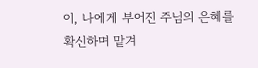이, 나에게 부어진 주님의 은혜를 확신하며 맡겨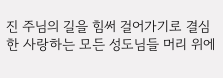진 주님의 길을 힘써 걸어가기로 결심한 사랑하는 모든 성도님들 머리 위에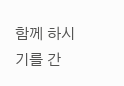함께 하시기를 간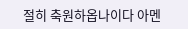절히 축원하옵나이다 아멘